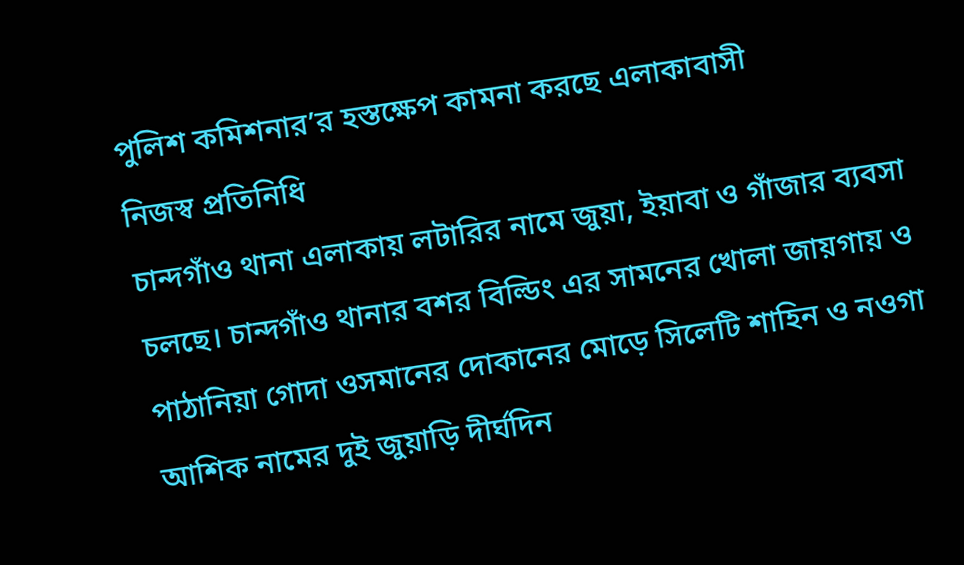পুলিশ কমিশনার’র হস্তক্ষেপ কামনা করছে এলাকাবাসী
নিজস্ব প্রতিনিধি
চান্দগাঁও থানা এলাকায় লটারির নামে জুয়া, ইয়াবা ও গাঁজার ব্যবসা চলছে। চান্দগাঁও থানার বশর বিল্ডিং এর সামনের খোলা জায়গায় ও পাঠানিয়া গোদা ওসমানের দোকানের মোড়ে সিলেটি শাহিন ও নওগা আশিক নামের দুই জুয়াড়ি দীর্ঘদিন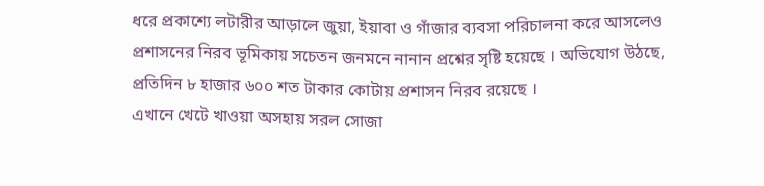ধরে প্রকাশ্যে লটারীর আড়ালে জুয়া, ইয়াবা ও গাঁজার ব্যবসা পরিচালনা করে আসলেও প্রশাসনের নিরব ভূমিকায় সচেতন জনমনে নানান প্রশ্নের সৃষ্টি হয়েছে । অভিযোগ উঠছে, প্রতিদিন ৮ হাজার ৬০০ শত টাকার কোটায় প্রশাসন নিরব রয়েছে ।
এখানে খেটে খাওয়া অসহায় সরল সোজা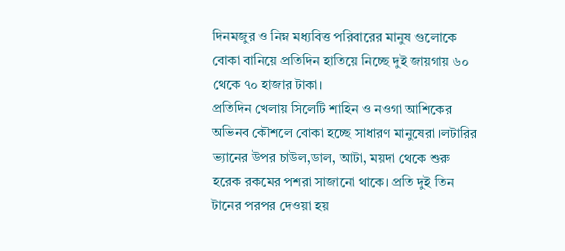দিনমজুর ও নিম্ন মধ্যবিত্ত পরিবারের মানুষ গুলোকে বোকা বানিয়ে প্রতিদিন হাতিয়ে নিচ্ছে দুই জায়গায় ৬০ থেকে ৭০ হাজার টাকা।
প্রতিদিন খেলায় সিলেটি শাহিন ও নওগা আশিকের অভিনব কৌশলে বোকা হচ্ছে সাধারণ মানুষেরা ।লটারির ভ্যানের উপর চাউল,ডাল, আটা, ময়দা থেকে শুরু হরেক রকমের পশরা সাজানো থাকে। প্রতি দুই তিন টানের পরপর দেওয়া হয়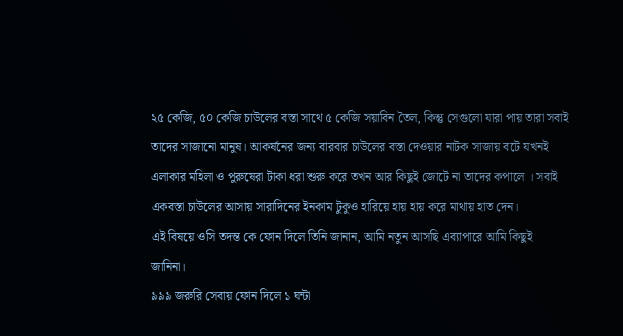২৫ কেজি, ৫০ কেজি চাউলের বস্তা সাথে ৫ কেজি সয়াবিন তৈল, কিন্তু সেগুলো যারা পায় তারা সবাই তাদের সাজানো মানুষ। আকর্ষনের জন্য বারবার চাউলের বস্তা দেওয়ার নাটক সাজায় বটে যখনই এলাকার মহিলা ও পুরুষেরা টাকা ধরা শুরু করে তখন আর কিছুই জোটে না তাদের কপালে । সবাই একবস্তা চাউলের আসায় সারাদিনের ইনকাম টুকুও হারিয়ে হায় হায় করে মাথায় হাত দেন।
এই বিষয়ে ওসি তদন্ত কে ফোন দিলে তিনি জানান, আমি নতুন আসছি এব্যাপারে আমি কিছুই জানিনা।
৯৯৯ জরুরি সেবায় ফোন দিলে ১ ঘন্টা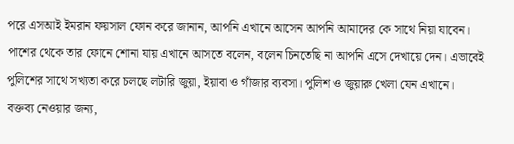পরে এসআই ইমরান ফয়সাল ফোন করে জানান, আপনি এখানে আসেন আপনি আমাদের কে সাথে নিয়া যাবেন। পাশের থেকে তার ফোনে শোনা যায় এখানে আসতে বলেন, বলেন চিনতেছি না আপনি এসে দেখায়ে দেন। এভাবেই পুলিশের সাথে সখ্যতা করে চলছে লটারি জুয়া, ইয়াবা ও গাঁজার ব্যবসা। পুলিশ ও জুয়ারু খেলা যেন এখানে।
বক্তব্য নেওয়ার জন্য,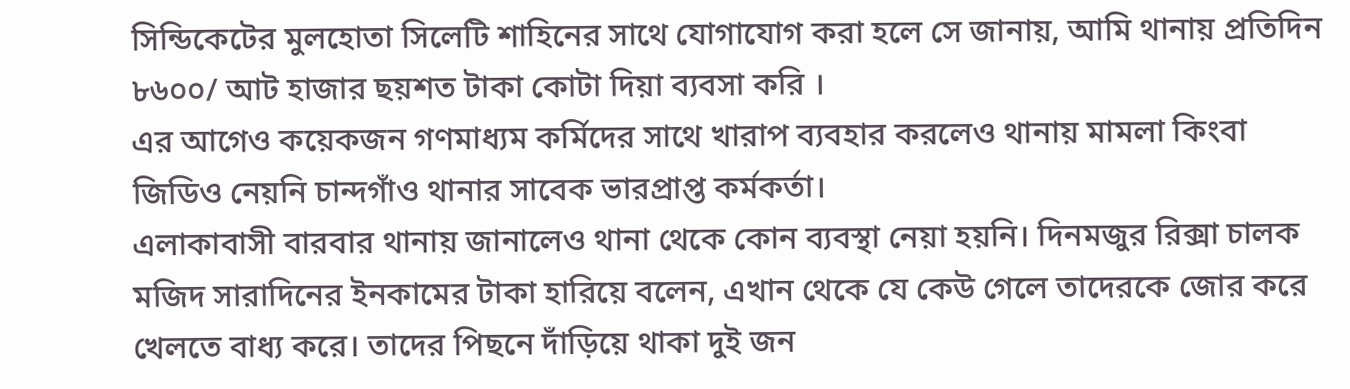সিন্ডিকেটের মুলহোতা সিলেটি শাহিনের সাথে যোগাযোগ করা হলে সে জানায়, আমি থানায় প্রতিদিন ৮৬০০/ আট হাজার ছয়শত টাকা কোটা দিয়া ব্যবসা করি ।
এর আগেও কয়েকজন গণমাধ্যম কর্মিদের সাথে খারাপ ব্যবহার করলেও থানায় মামলা কিংবা জিডিও নেয়নি চান্দগাঁও থানার সাবেক ভারপ্রাপ্ত কর্মকর্তা।
এলাকাবাসী বারবার থানায় জানালেও থানা থেকে কোন ব্যবস্থা নেয়া হয়নি। দিনমজুর রিক্সা চালক মজিদ সারাদিনের ইনকামের টাকা হারিয়ে বলেন, এখান থেকে যে কেউ গেলে তাদেরকে জোর করে খেলতে বাধ্য করে। তাদের পিছনে দাঁড়িয়ে থাকা দুই জন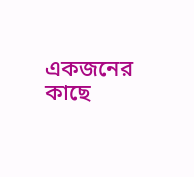একজনের কাছে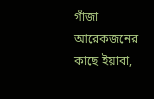গাঁজা আরেকজনের কাছে ইয়াবা,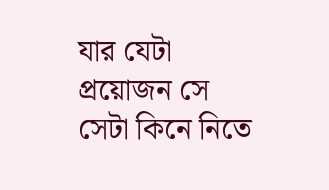যার যেটা প্রয়োজন সে সেটা কিনে নিতে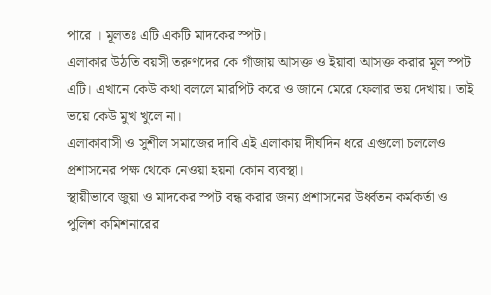পারে । মূলতঃ এটি একটি মাদকের স্পট।
এলাকার উঠতি বয়সী তরুণদের কে গাঁজায় আসক্ত ও ইয়াবা আসক্ত করার মূল স্পট এটি। এখানে কেউ কথা বললে মারপিট করে ও জানে মেরে ফেলার ভয় দেখায়। তাই ভয়ে কেউ মুখ খুলে না।
এলাকাবাসী ও সুশীল সমাজের দাবি এই এলাকায় দীর্ঘদিন ধরে এগুলো চললেও প্রশাসনের পক্ষ থেকে নেওয়া হয়না কোন ব্যবস্থা।
স্থায়ীভাবে জুয়া ও মাদকের স্পট বন্ধ করার জন্য প্রশাসনের উর্ধ্বতন কর্মকর্তা ও পুলিশ কমিশনারের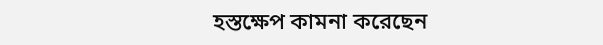হস্তক্ষেপ কামনা করেছেন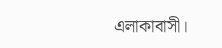এলাকাবাসী।